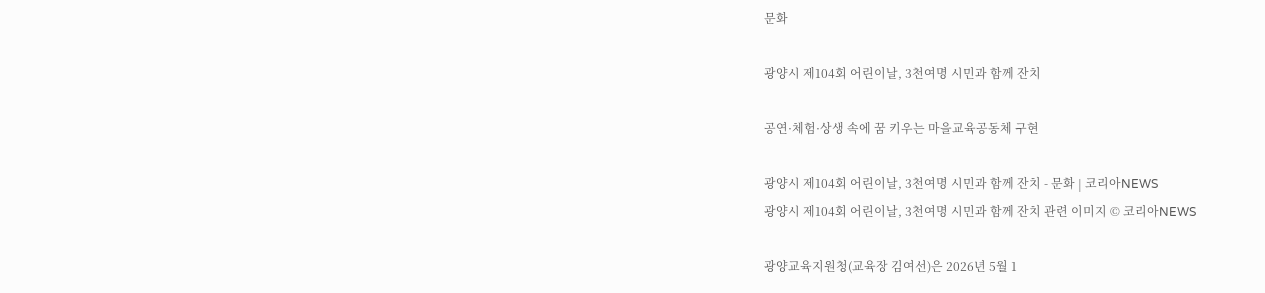문화

광양시 제104회 어린이날, 3천여명 시민과 함께 잔치

공연·체험·상생 속에 꿈 키우는 마을교육공동체 구현

광양시 제104회 어린이날, 3천여명 시민과 함께 잔치 - 문화 | 코리아NEWS
광양시 제104회 어린이날, 3천여명 시민과 함께 잔치 관련 이미지 © 코리아NEWS

광양교육지원청(교육장 김여선)은 2026년 5월 1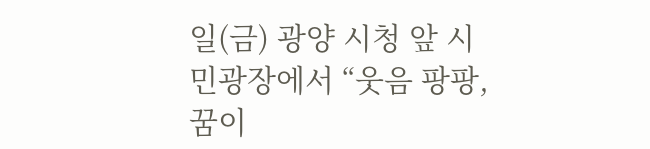일(금) 광양 시청 앞 시민광장에서 “웃음 팡팡, 꿈이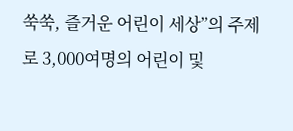쑥쑥, 즐거운 어린이 세상”의 주제로 3,000여명의 어린이 및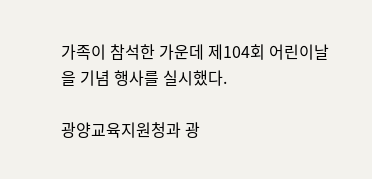가족이 참석한 가운데 제104회 어린이날을 기념 행사를 실시했다.

광양교육지원청과 광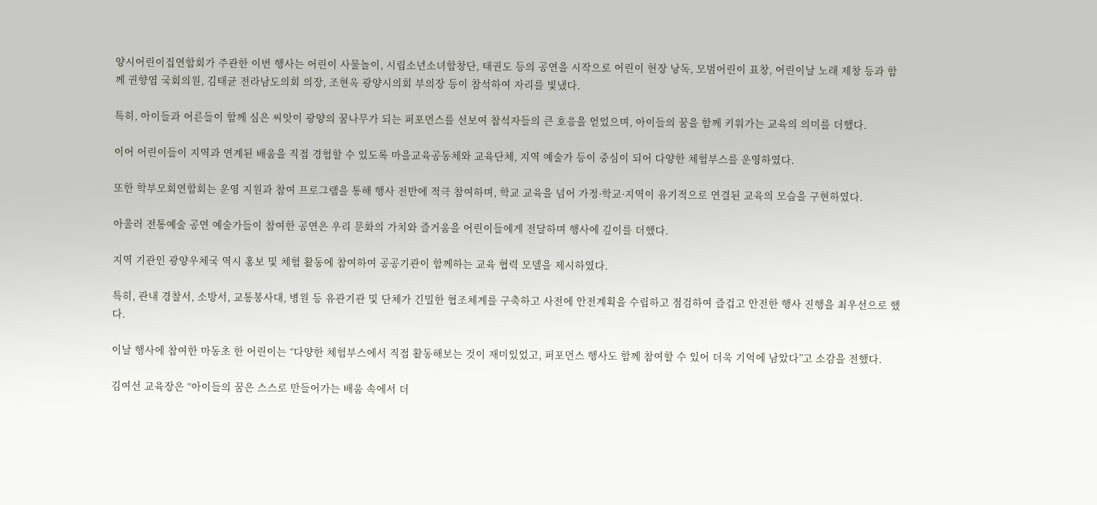양시어린이집연합회가 주관한 이번 행사는 어린이 사물놀이, 시립소년소녀합창단, 태권도 등의 공연을 시작으로 어린이 헌장 낭독, 모범어린이 표창, 어린이날 노래 제창 등과 함께 권향엽 국회의원, 김태균 전라남도의회 의장, 조현옥 광양시의회 부의장 등이 참석하여 자리를 빛냈다.

특히, 아이들과 어른들이 함께 심은 씨앗이 광양의 꿈나무가 되는 퍼포먼스를 선보여 참석자들의 큰 호응을 얻었으며, 아이들의 꿈을 함께 키워가는 교육의 의미를 더했다.

이어 어린이들이 지역과 연계된 배움을 직접 경험할 수 있도록 마을교육공동체와 교육단체, 지역 예술가 등이 중심이 되어 다양한 체험부스를 운영하였다.

또한 학부모회연합회는 운영 지원과 참여 프로그램을 통해 행사 전반에 적극 참여하며, 학교 교육을 넘어 가정·학교·지역이 유기적으로 연결된 교육의 모습을 구현하였다.

아울러 전통예술 공연 예술가들이 참여한 공연은 우리 문화의 가치와 즐거움을 어린이들에게 전달하며 행사에 깊이를 더했다.

지역 기관인 광양우체국 역시 홍보 및 체험 활동에 참여하여 공공기관이 함께하는 교육 협력 모델을 제시하였다.

특히, 관내 경찰서, 소방서, 교통봉사대, 병원 등 유관기관 및 단체가 긴밀한 협조체계를 구축하고 사전에 안전계획을 수립하고 점검하여 즐겁고 안전한 행사 진행을 최우선으로 했다.

이날 행사에 참여한 마동초 한 어린이는 “다양한 체험부스에서 직접 활동해보는 것이 재미있었고, 퍼포먼스 행사도 함께 참여할 수 있어 더욱 기억에 남았다”고 소감을 전했다.

김여선 교육장은 “아이들의 꿈은 스스로 만들어가는 배움 속에서 더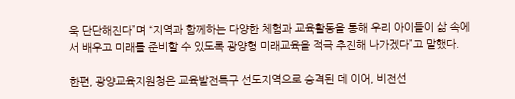욱 단단해진다”며 “지역과 함께하는 다양한 체험과 교육활동을 통해 우리 아이들이 삶 속에서 배우고 미래를 준비할 수 있도록 광양형 미래교육을 적극 추진해 나가겠다”고 말했다.

한편, 광양교육지원청은 교육발전특구 선도지역으로 승격된 데 이어, 비전선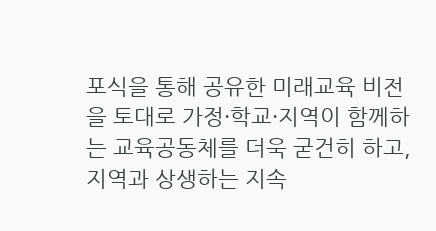포식을 통해 공유한 미래교육 비전을 토대로 가정·학교·지역이 함께하는 교육공동체를 더욱 굳건히 하고, 지역과 상생하는 지속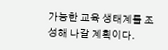가능한 교육 생태계를 조성해 나갈 계획이다.